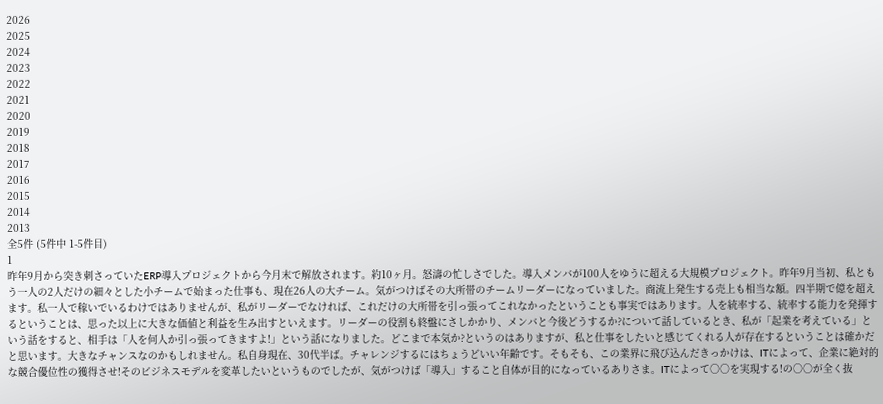2026
2025
2024
2023
2022
2021
2020
2019
2018
2017
2016
2015
2014
2013
全5件 (5件中 1-5件目)
1
昨年9月から突き刺さっていたERP導入プロジェクトから今月末で解放されます。約10ヶ月。怒濤の忙しさでした。導入メンバが100人をゆうに超える大規模プロジェクト。昨年9月当初、私ともう一人の2人だけの細々とした小チームで始まった仕事も、現在26人の大チーム。気がつけばその大所帯のチームリーダーになっていました。商流上発生する売上も相当な額。四半期で億を超えます。私一人で稼いでいるわけではありませんが、私がリーダーでなければ、これだけの大所帯を引っ張ってこれなかったということも事実ではあります。人を統率する、統率する能力を発揮するということは、思った以上に大きな価値と利益を生み出すといえます。リーダーの役割も終盤にさしかかり、メンバと今後どうするか?について話しているとき、私が「起業を考えている」という話をすると、相手は「人を何人か引っ張ってきますよ!」という話になりました。どこまで本気か?というのはありますが、私と仕事をしたいと感じてくれる人が存在するということは確かだと思います。大きなチャンスなのかもしれません。私自身現在、30代半ば。チャレンジするにはちょうどいい年齢です。そもそも、この業界に飛び込んだきっかけは、ITによって、企業に絶対的な競合優位性の獲得させ!そのビジネスモデルを変革したいというものでしたが、気がつけば「導入」すること自体が目的になっているありさま。ITによって○○を実現する!の○○が全く抜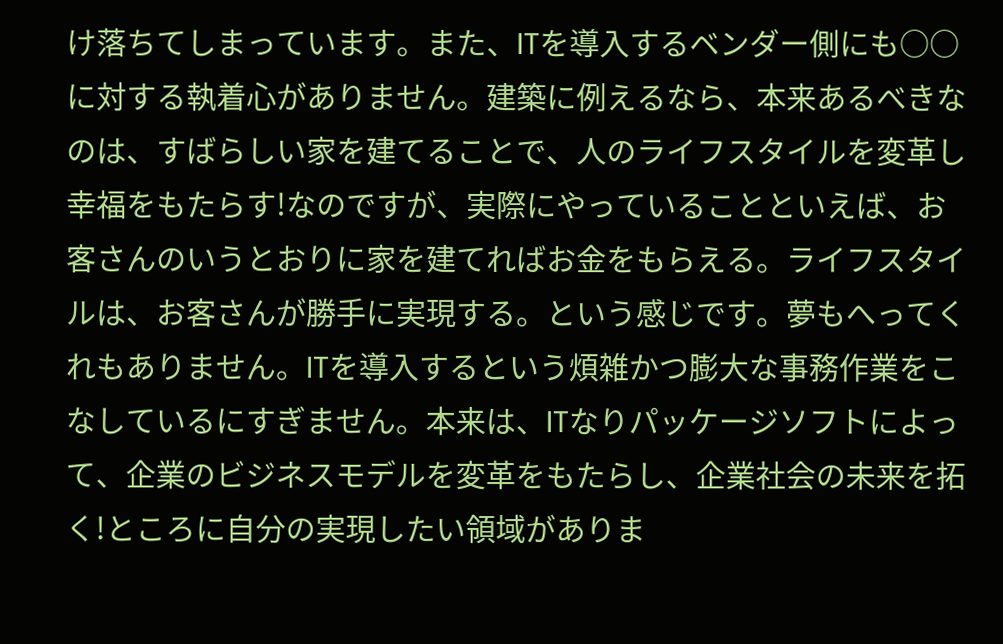け落ちてしまっています。また、ITを導入するベンダー側にも○○に対する執着心がありません。建築に例えるなら、本来あるべきなのは、すばらしい家を建てることで、人のライフスタイルを変革し幸福をもたらす!なのですが、実際にやっていることといえば、お客さんのいうとおりに家を建てればお金をもらえる。ライフスタイルは、お客さんが勝手に実現する。という感じです。夢もへってくれもありません。ITを導入するという煩雑かつ膨大な事務作業をこなしているにすぎません。本来は、ITなりパッケージソフトによって、企業のビジネスモデルを変革をもたらし、企業社会の未来を拓く!ところに自分の実現したい領域がありま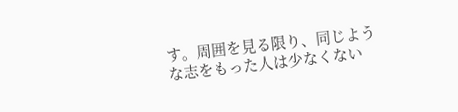す。周囲を見る限り、同じような志をもった人は少なくない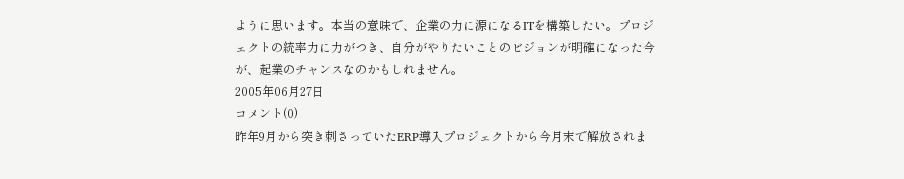ように思います。本当の意味で、企業の力に源になるITを構築したい。プロジェクトの統率力に力がつき、自分がやりたいことのビジョンが明確になった今が、起業のチャンスなのかもしれません。
2005年06月27日
コメント(0)
昨年9月から突き刺さっていたERP導入プロジェクトから今月末で解放されま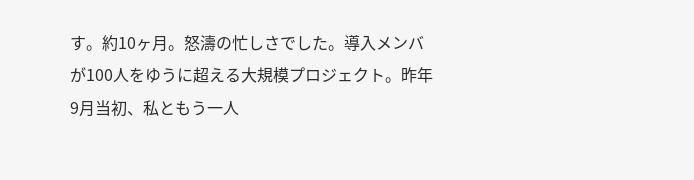す。約10ヶ月。怒濤の忙しさでした。導入メンバが100人をゆうに超える大規模プロジェクト。昨年9月当初、私ともう一人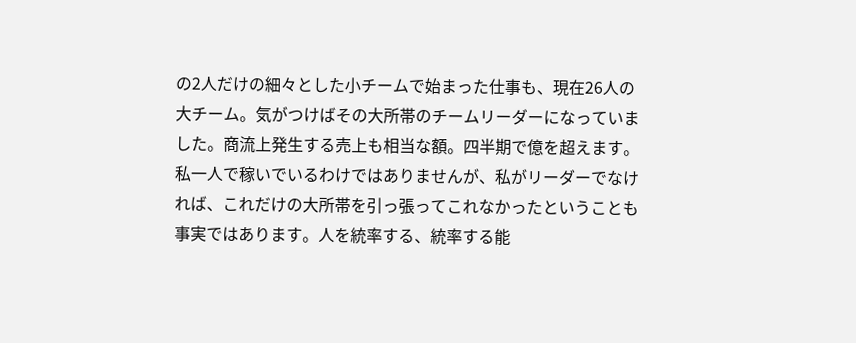の2人だけの細々とした小チームで始まった仕事も、現在26人の大チーム。気がつけばその大所帯のチームリーダーになっていました。商流上発生する売上も相当な額。四半期で億を超えます。私一人で稼いでいるわけではありませんが、私がリーダーでなければ、これだけの大所帯を引っ張ってこれなかったということも事実ではあります。人を統率する、統率する能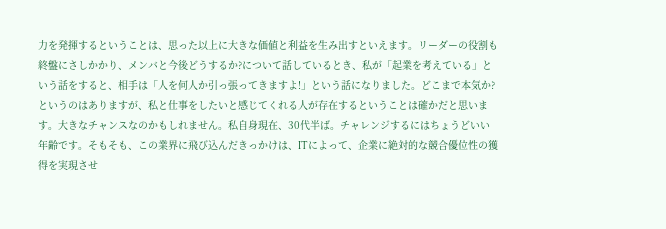力を発揮するということは、思った以上に大きな価値と利益を生み出すといえます。リーダーの役割も終盤にさしかかり、メンバと今後どうするか?について話しているとき、私が「起業を考えている」という話をすると、相手は「人を何人か引っ張ってきますよ!」という話になりました。どこまで本気か?というのはありますが、私と仕事をしたいと感じてくれる人が存在するということは確かだと思います。大きなチャンスなのかもしれません。私自身現在、30代半ば。チャレンジするにはちょうどいい年齢です。そもそも、この業界に飛び込んだきっかけは、ITによって、企業に絶対的な競合優位性の獲得を実現させ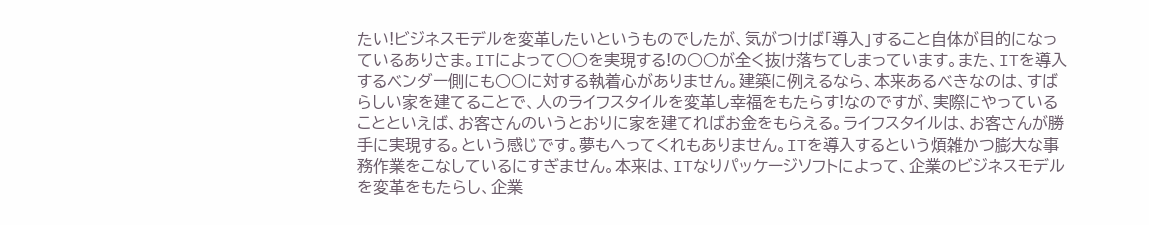たい!ビジネスモデルを変革したいというものでしたが、気がつけば「導入」すること自体が目的になっているありさま。ITによって○○を実現する!の○○が全く抜け落ちてしまっています。また、ITを導入するベンダー側にも○○に対する執着心がありません。建築に例えるなら、本来あるべきなのは、すばらしい家を建てることで、人のライフスタイルを変革し幸福をもたらす!なのですが、実際にやっていることといえば、お客さんのいうとおりに家を建てればお金をもらえる。ライフスタイルは、お客さんが勝手に実現する。という感じです。夢もへってくれもありません。ITを導入するという煩雑かつ膨大な事務作業をこなしているにすぎません。本来は、ITなりパッケージソフトによって、企業のビジネスモデルを変革をもたらし、企業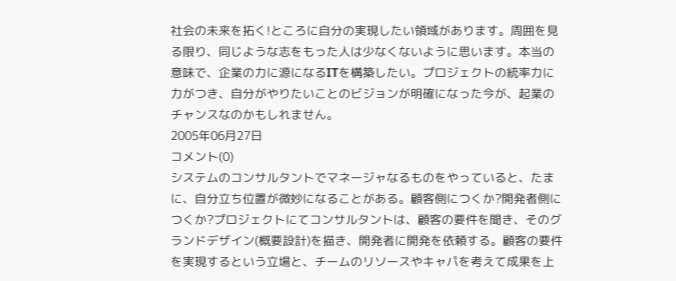社会の未来を拓く!ところに自分の実現したい領域があります。周囲を見る限り、同じような志をもった人は少なくないように思います。本当の意味で、企業の力に源になるITを構築したい。プロジェクトの統率力に力がつき、自分がやりたいことのビジョンが明確になった今が、起業のチャンスなのかもしれません。
2005年06月27日
コメント(0)
システムのコンサルタントでマネージャなるものをやっていると、たまに、自分立ち位置が微妙になることがある。顧客側につくか?開発者側につくか?プロジェクトにてコンサルタントは、顧客の要件を聞き、そのグランドデザイン(概要設計)を描き、開発者に開発を依頼する。顧客の要件を実現するという立場と、チームのリソースやキャパを考えて成果を上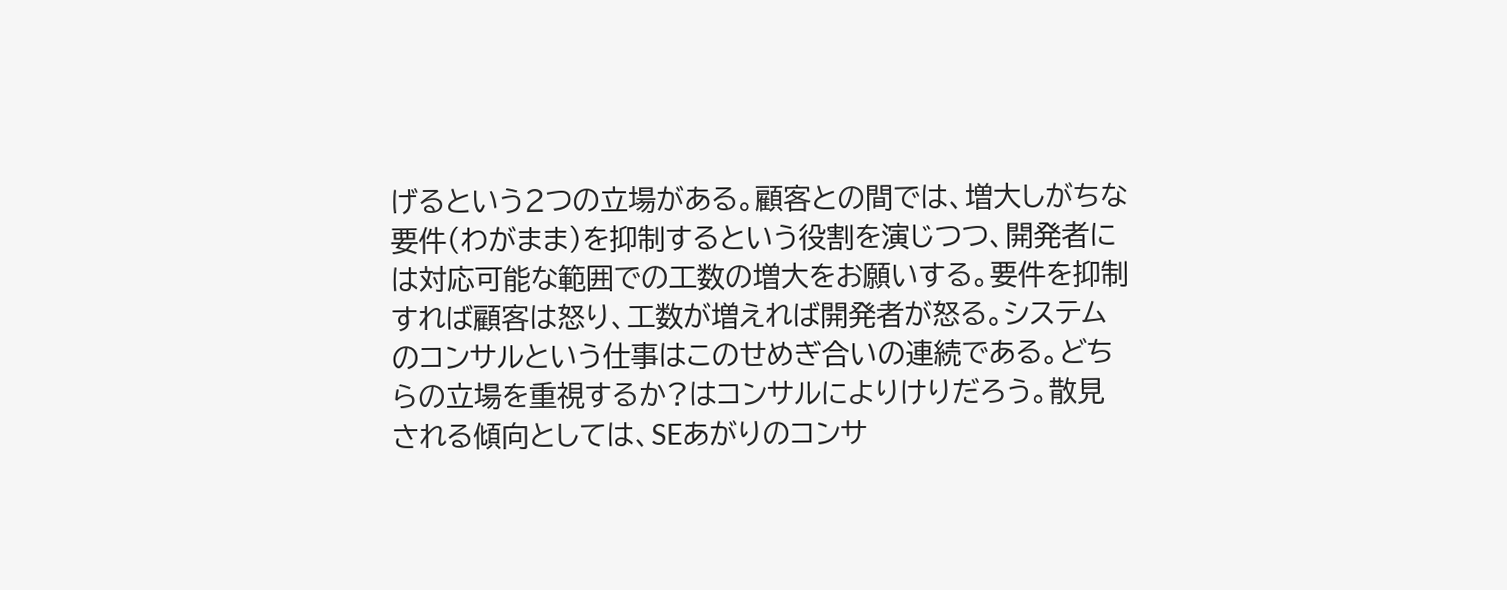げるという2つの立場がある。顧客との間では、増大しがちな要件(わがまま)を抑制するという役割を演じつつ、開発者には対応可能な範囲での工数の増大をお願いする。要件を抑制すれば顧客は怒り、工数が増えれば開発者が怒る。システムのコンサルという仕事はこのせめぎ合いの連続である。どちらの立場を重視するか?はコンサルによりけりだろう。散見される傾向としては、SEあがりのコンサ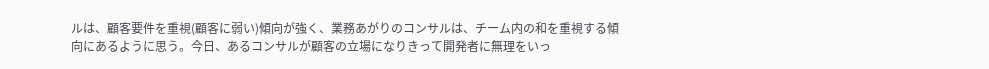ルは、顧客要件を重視(顧客に弱い)傾向が強く、業務あがりのコンサルは、チーム内の和を重視する傾向にあるように思う。今日、あるコンサルが顧客の立場になりきって開発者に無理をいっ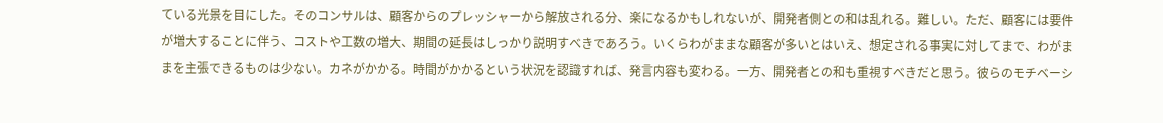ている光景を目にした。そのコンサルは、顧客からのプレッシャーから解放される分、楽になるかもしれないが、開発者側との和は乱れる。難しい。ただ、顧客には要件が増大することに伴う、コストや工数の増大、期間の延長はしっかり説明すべきであろう。いくらわがままな顧客が多いとはいえ、想定される事実に対してまで、わがままを主張できるものは少ない。カネがかかる。時間がかかるという状況を認識すれば、発言内容も変わる。一方、開発者との和も重視すべきだと思う。彼らのモチベーシ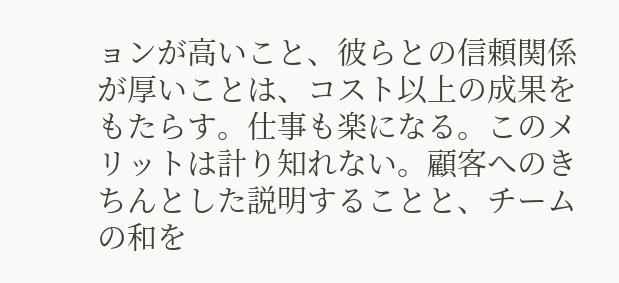ョンが高いこと、彼らとの信頼関係が厚いことは、コスト以上の成果をもたらす。仕事も楽になる。このメリットは計り知れない。顧客へのきちんとした説明することと、チームの和を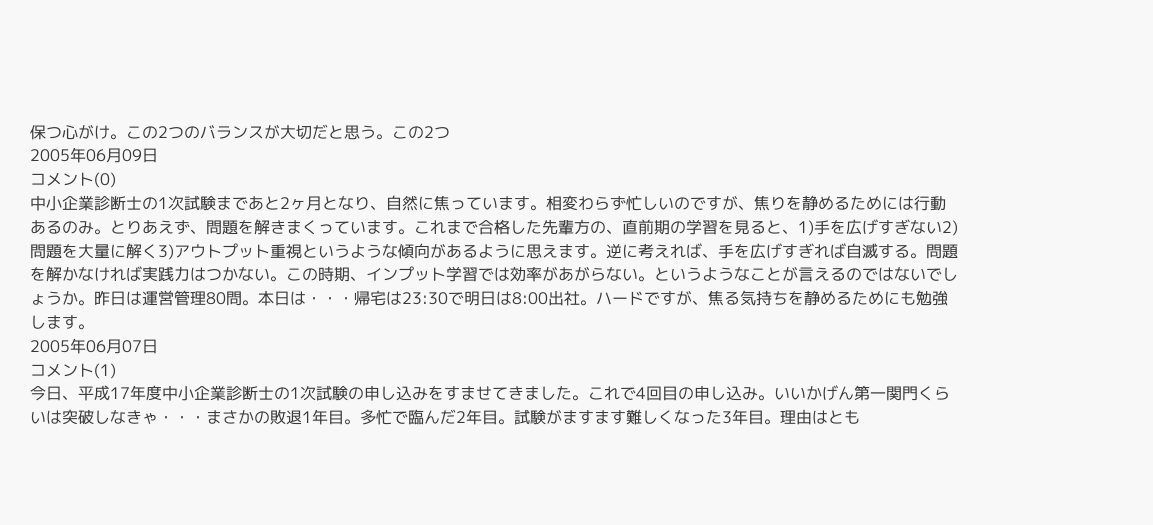保つ心がけ。この2つのバランスが大切だと思う。この2つ
2005年06月09日
コメント(0)
中小企業診断士の1次試験まであと2ヶ月となり、自然に焦っています。相変わらず忙しいのですが、焦りを静めるためには行動あるのみ。とりあえず、問題を解きまくっています。これまで合格した先輩方の、直前期の学習を見ると、1)手を広げすぎない2)問題を大量に解く3)アウトプット重視というような傾向があるように思えます。逆に考えれば、手を広げすぎれば自滅する。問題を解かなければ実践力はつかない。この時期、インプット学習では効率があがらない。というようなことが言えるのではないでしょうか。昨日は運営管理80問。本日は・・・帰宅は23:30で明日は8:00出社。ハードですが、焦る気持ちを静めるためにも勉強します。
2005年06月07日
コメント(1)
今日、平成17年度中小企業診断士の1次試験の申し込みをすませてきました。これで4回目の申し込み。いいかげん第一関門くらいは突破しなきゃ・・・まさかの敗退1年目。多忙で臨んだ2年目。試験がますます難しくなった3年目。理由はとも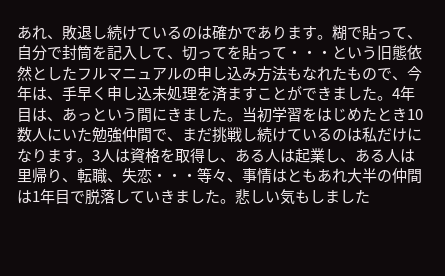あれ、敗退し続けているのは確かであります。糊で貼って、自分で封筒を記入して、切ってを貼って・・・という旧態依然としたフルマニュアルの申し込み方法もなれたもので、今年は、手早く申し込未処理を済ますことができました。4年目は、あっという間にきました。当初学習をはじめたとき10数人にいた勉強仲間で、まだ挑戦し続けているのは私だけになります。3人は資格を取得し、ある人は起業し、ある人は里帰り、転職、失恋・・・等々、事情はともあれ大半の仲間は1年目で脱落していきました。悲しい気もしました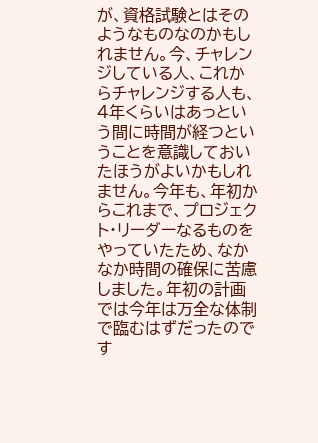が、資格試験とはそのようなものなのかもしれません。今、チャレンジしている人、これからチャレンジする人も、4年くらいはあっという間に時間が経つということを意識しておいたほうがよいかもしれません。今年も、年初からこれまで、プロジェクト・リーダーなるものをやっていたため、なかなか時間の確保に苦慮しました。年初の計画では今年は万全な体制で臨むはずだったのです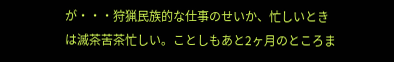が・・・狩猟民族的な仕事のせいか、忙しいときは滅茶苦茶忙しい。ことしもあと2ヶ月のところま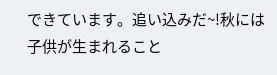できています。追い込みだ~!秋には子供が生まれること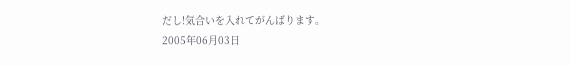だし!気合いを入れてがんばります。
2005年06月03日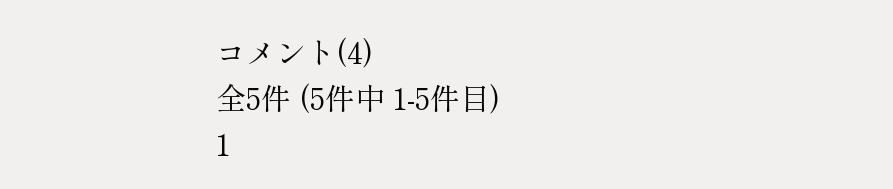コメント(4)
全5件 (5件中 1-5件目)
1